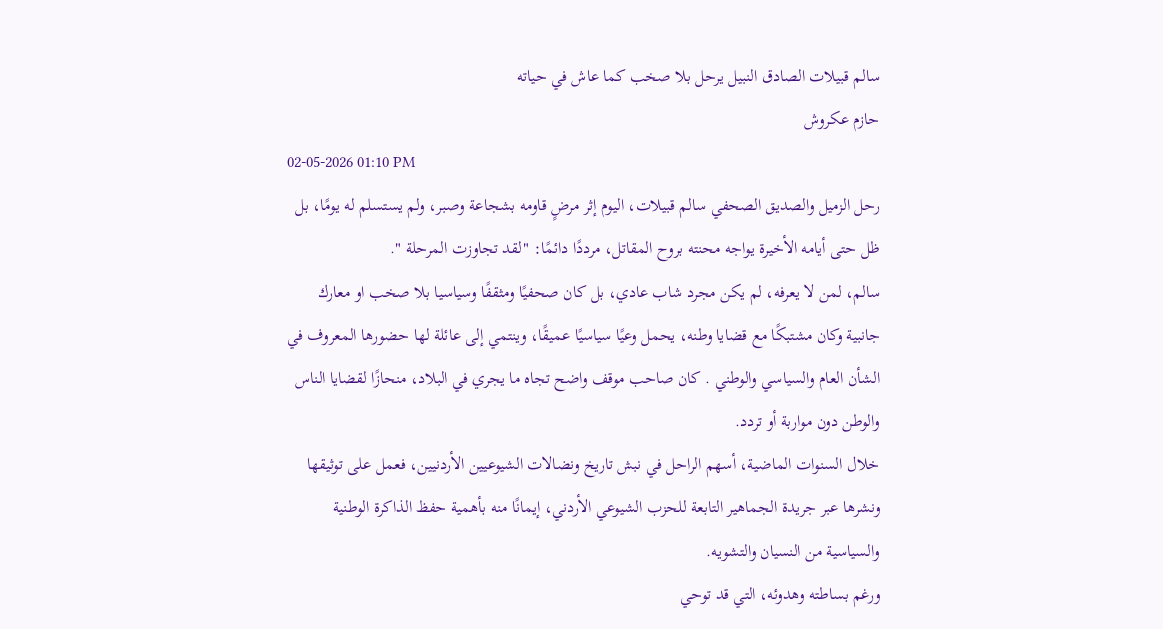سالم قبيلات الصادق النبيل يرحل بلا صخب كما عاش في حياته
حازم عكروش
02-05-2026 01:10 PM
رحل الزميل والصديق الصحفي سالم قبيلات، اليوم إثر مرضٍ قاومه بشجاعة وصبر، ولم يستسلم له يومًا، بل ظل حتى أيامه الأخيرة يواجه محنته بروح المقاتل، مرددًا دائمًا: "لقد تجاوزت المرحلة ".
سالم، لمن لا يعرفه، لم يكن مجرد شاب عادي، بل كان صحفيًا ومثقفًا وسياسيا بلا صخب او معارك جانبية وكان مشتبكًا مع قضايا وطنه، يحمل وعيًا سياسيًا عميقًا، وينتمي إلى عائلة لها حضورها المعروف في الشأن العام والسياسي والوطني . كان صاحب موقف واضح تجاه ما يجري في البلاد، منحازًا لقضايا الناس والوطن دون مواربة أو تردد.
خلال السنوات الماضية، أسهم الراحل في نبش تاريخ ونضالات الشيوعيين الأردنيين، فعمل على توثيقها ونشرها عبر جريدة الجماهير التابعة للحزب الشيوعي الأردني، إيمانًا منه بأهمية حفظ الذاكرة الوطنية والسياسية من النسيان والتشويه.
ورغم بساطته وهدوئه، التي قد توحي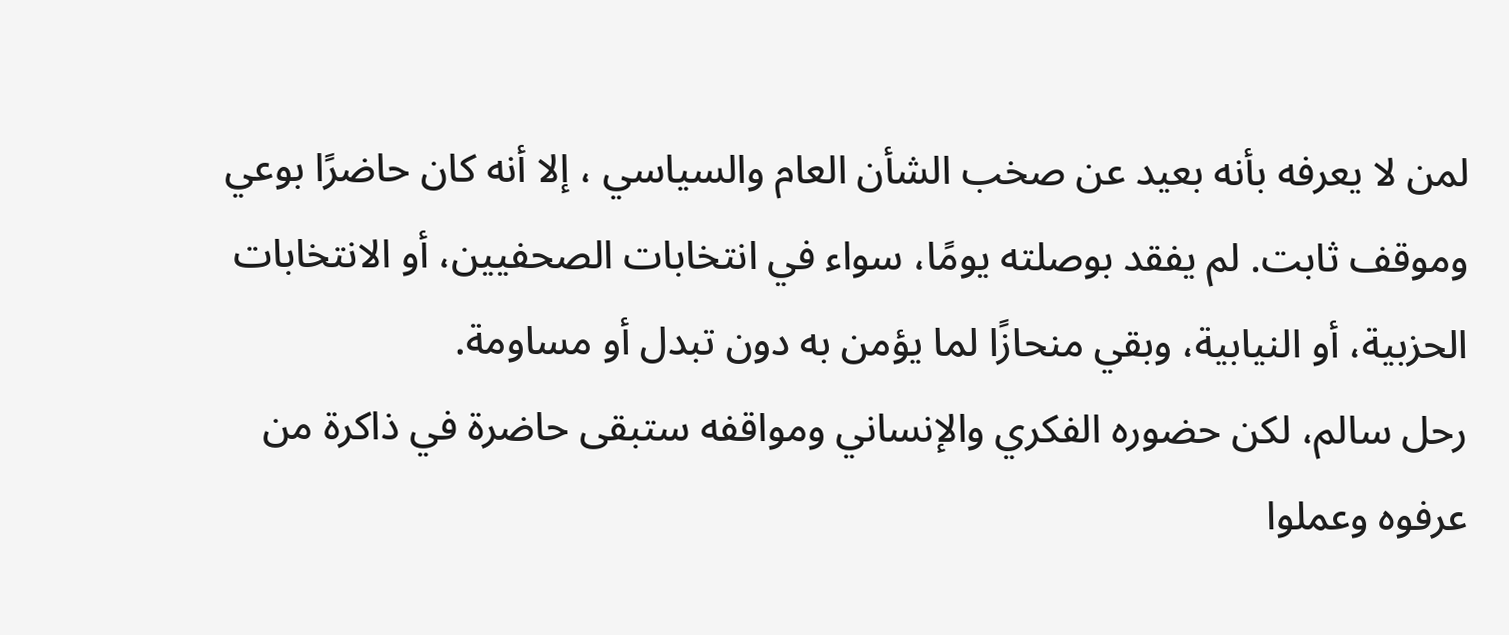لمن لا يعرفه بأنه بعيد عن صخب الشأن العام والسياسي ، إلا أنه كان حاضرًا بوعي وموقف ثابت. لم يفقد بوصلته يومًا، سواء في انتخابات الصحفيين، أو الانتخابات الحزبية، أو النيابية، وبقي منحازًا لما يؤمن به دون تبدل أو مساومة.
رحل سالم، لكن حضوره الفكري والإنساني ومواقفه ستبقى حاضرة في ذاكرة من عرفوه وعملوا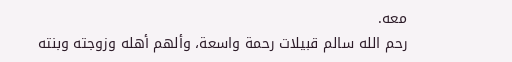معه.
رحم الله سالم قبيلات رحمة واسعة، وألهم أهله وزوجته وبنته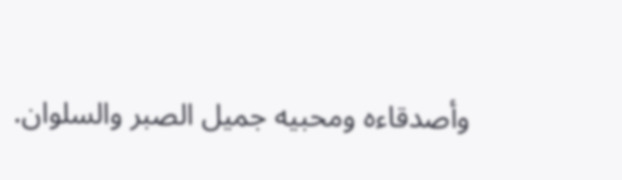وأصدقاءه ومحبيه جميل الصبر والسلوان.